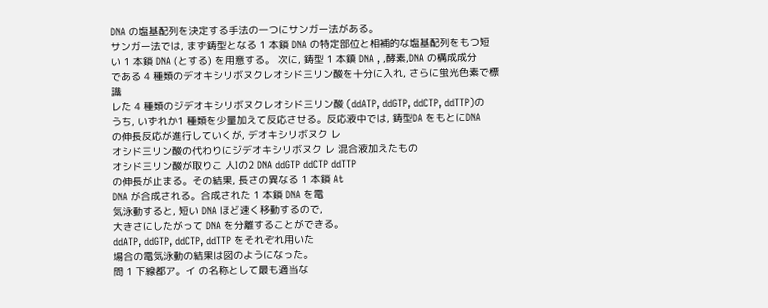DNA の塩基配列を決定する手法の一つにサンガー法がある。
サンガー法では, まず鋳型となる 1 本鎖 DNA の特定部位と相補的な塩基配列をもつ短
い 1 本鎖 DNA (とする) を用意する。 次に, 鋳型 1 本鎮 DNA , ,酵素,DNA の構成成分
である 4 種類のデオキシリボヌクレオシド三リン酸を十分に入れ, さらに蛍光色素で標識
レた 4 種類のジデオキシリボヌクレオシド三リン酸 (ddATP, ddGTP, ddCTP, ddTTP)の
うち, いずれか1 種類を少量加えて反応させる。反応液中では, 鋳型DA をもとにDNA
の伸長反応が進行していくが, デオキシリボヌク レ
オシド三リン酸の代わりにジデオキシリボヌク レ 混合液加えたもの
オシド三リン酸が取りこ 人Iの2 DNA ddGTP ddCTP ddTTP
の伸長が止まる。その結果, 長さの異なる 1 本鎖 At
DNA が合成される。合成された 1 本鎖 DNA を電
気泳動すると, 短い DNA ほど速く移動するので,
大きさにしたがって DNA を分離することができる。
ddATP, ddGTP, ddCTP, ddTTP をそれぞれ用いた
場合の電気泳動の結果は図のようになった。
問 1 下線都ア。イ の名称として最も適当な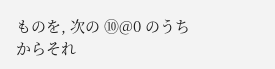ものを, 次の ⑩@0 のうちからそれ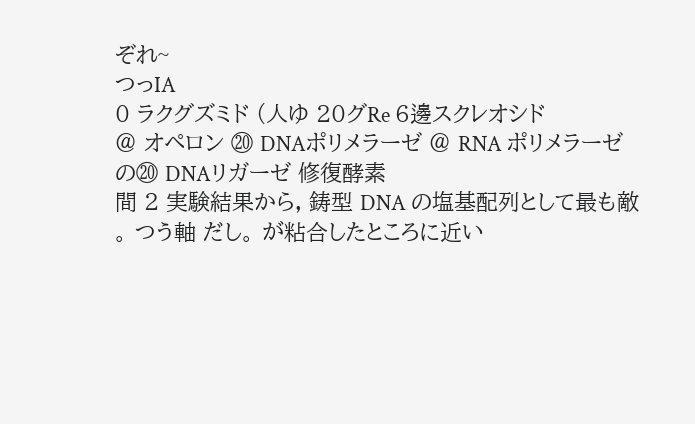ぞれ~
つっIA
0 ラクグズミド (人ゆ 20グRe 6邊スクレオシド
@ オペロン ⑳ DNAポリメラーゼ @ RNA ポリメラーゼ
の⑳ DNAリガーゼ 修復酵素
間 2 実験結果から, 鋳型 DNA の塩基配列として最も敵
。 つう軸 だし。 が粘合したところに近い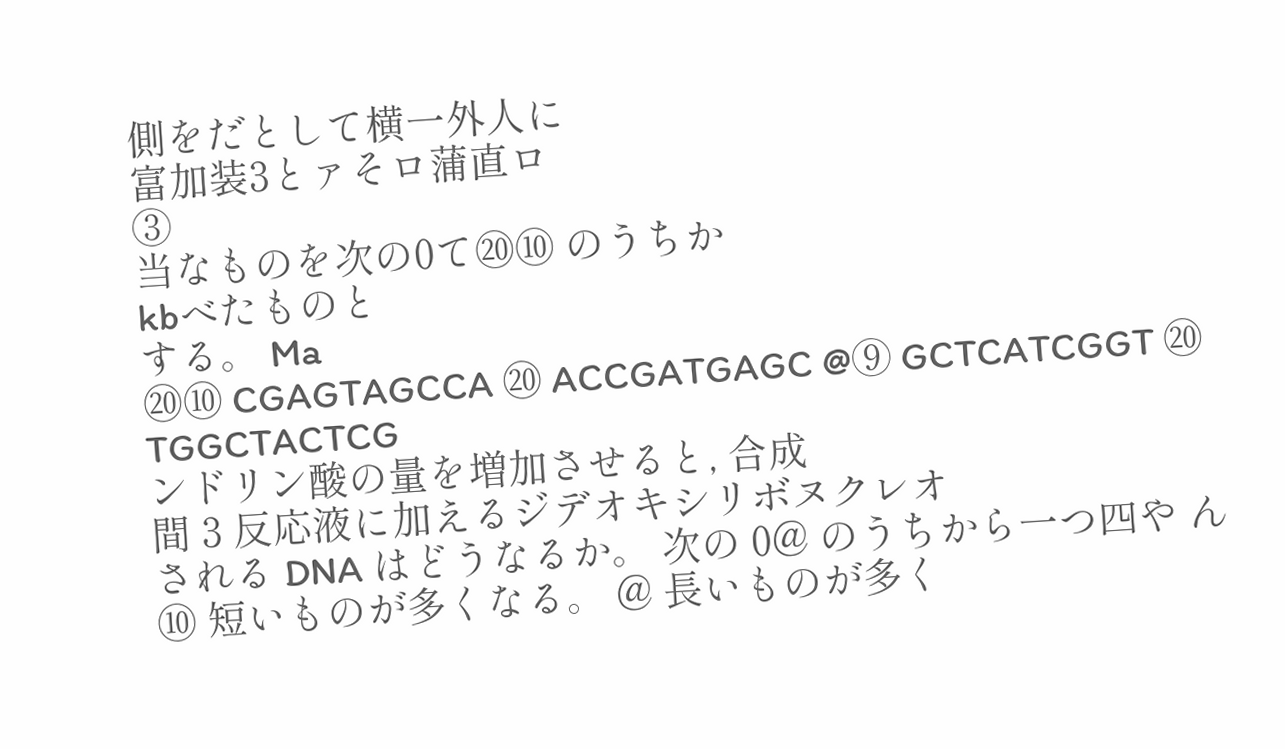側をだとして横一外人に
富加装3とァそロ蒲直ロ
③
当なものを次の0て⑳⑩ のうちか
kbべたものと
する。 Ma
⑳⑩ CGAGTAGCCA ⑳ ACCGATGAGC @⑨ GCTCATCGGT ⑳ TGGCTACTCG
ンドリン酸の量を増加させると, 合成
間 3 反応液に加えるジデオキシリボヌクレオ
される DNA はどうなるか。 次の 0@ のうちから一つ四や ん
⑩ 短いものが多くなる。 @ 長いものが多く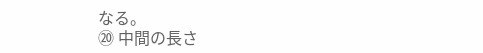なる。
⑳ 中間の長さ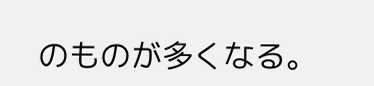のものが多くなる。